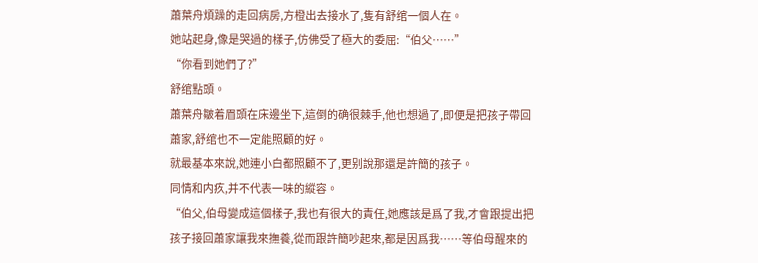蕭葉舟煩躁的走回病房,方橙出去接水了,隻有舒绾一個人在。
她站起身,像是哭過的樣子,仿佛受了極大的委屈:“伯父……”
“你看到她們了?”
舒绾點頭。
蕭葉舟皺着眉頭在床邊坐下,這倒的确很棘手,他也想過了,即便是把孩子帶回蕭家,舒绾也不一定能照顧的好。
就最基本來說,她連小白都照顧不了,更别說那還是許簡的孩子。
同情和内疚,并不代表一味的縱容。
“伯父,伯母變成這個樣子,我也有很大的責任,她應該是爲了我,才會跟提出把孩子接回蕭家讓我來撫養,從而跟許簡吵起來,都是因爲我……等伯母醒來的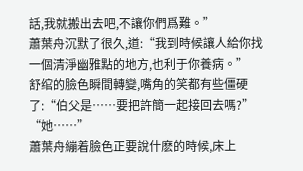話,我就搬出去吧,不讓你們爲難。”
蕭葉舟沉默了很久,道:“我到時候讓人給你找一個清淨幽雅點的地方,也利于你養病。”
舒绾的臉色瞬間轉變,嘴角的笑都有些僵硬了:“伯父是……要把許簡一起接回去嗎?”
“她……”
蕭葉舟繃着臉色正要說什麽的時候,床上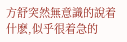方舒突然無意識的說着什麽,似乎很着急的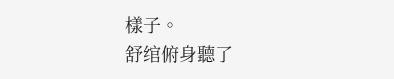樣子。
舒绾俯身聽了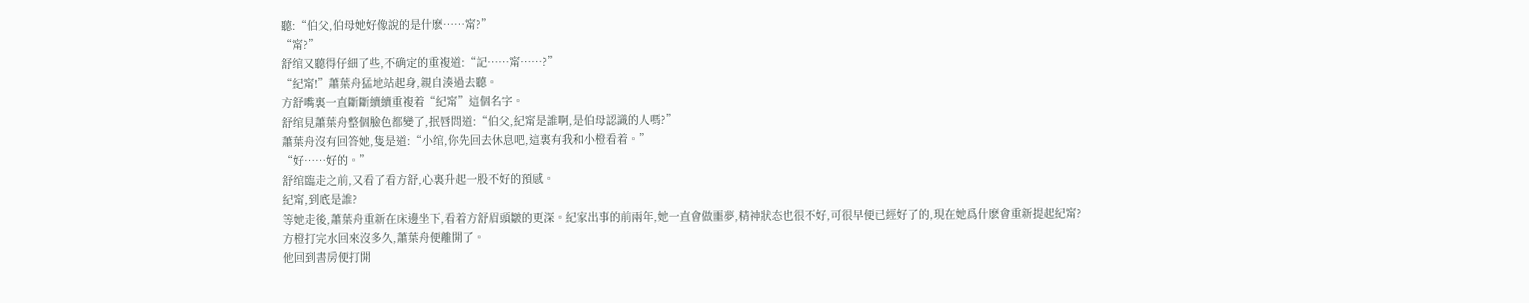聽:“伯父,伯母她好像說的是什麽……甯?”
“甯?”
舒绾又聽得仔細了些,不确定的重複道:“記……甯……?”
“紀甯!”蕭葉舟猛地站起身,親自湊過去聽。
方舒嘴裏一直斷斷續續重複着“紀甯”這個名字。
舒绾見蕭葉舟整個臉色都變了,抿唇問道:“伯父,紀甯是誰啊,是伯母認識的人嗎?”
蕭葉舟沒有回答她,隻是道:“小绾,你先回去休息吧,這裏有我和小橙看着。”
“好……好的。”
舒绾臨走之前,又看了看方舒,心裏升起一股不好的預感。
紀甯,到底是誰?
等她走後,蕭葉舟重新在床邊坐下,看着方舒眉頭皺的更深。紀家出事的前兩年,她一直會做噩夢,精神狀态也很不好,可很早便已經好了的,現在她爲什麽會重新提起紀甯?
方橙打完水回來沒多久,蕭葉舟便離開了。
他回到書房便打開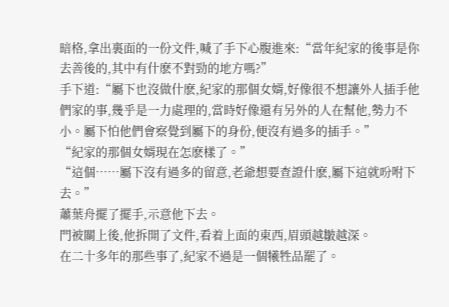暗格,拿出裏面的一份文件,喊了手下心腹進來:“當年紀家的後事是你去善後的,其中有什麽不對勁的地方嗎?”
手下道:“屬下也沒做什麽,紀家的那個女婿,好像很不想讓外人插手他們家的事,幾乎是一力處理的,當時好像還有另外的人在幫他,勢力不小。屬下怕他們會察覺到屬下的身份,便沒有過多的插手。”
“紀家的那個女婿現在怎麽樣了。”
“這個……屬下沒有過多的留意,老爺想要查證什麽,屬下這就吩咐下去。”
蕭葉舟擺了擺手,示意他下去。
門被關上後,他拆開了文件,看着上面的東西,眉頭越皺越深。
在二十多年的那些事了,紀家不過是一個犧牲品罷了。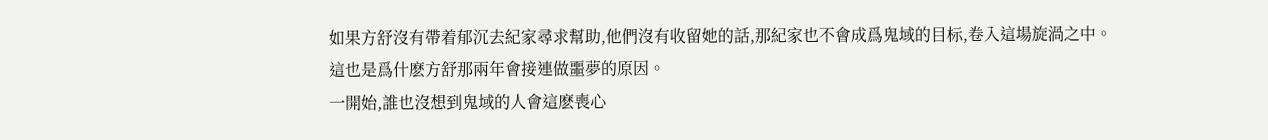如果方舒沒有帶着郁沉去紀家尋求幫助,他們沒有收留她的話,那紀家也不會成爲鬼域的目标,卷入這場旋渦之中。
這也是爲什麽方舒那兩年會接連做噩夢的原因。
一開始,誰也沒想到鬼域的人會這麽喪心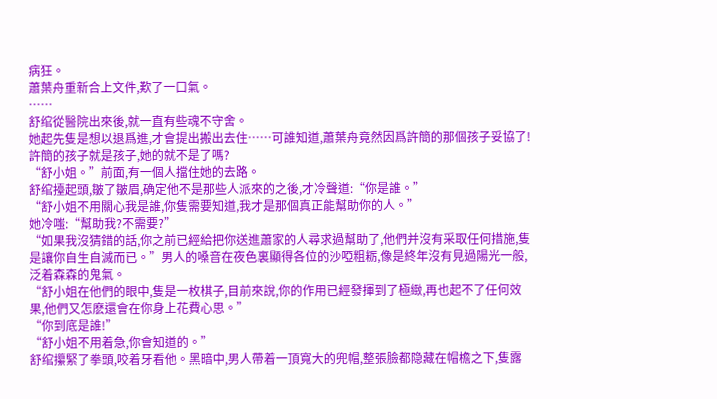病狂。
蕭葉舟重新合上文件,歎了一口氣。
……
舒绾從醫院出來後,就一直有些魂不守舍。
她起先隻是想以退爲進,才會提出搬出去住……可誰知道,蕭葉舟竟然因爲許簡的那個孩子妥協了!
許簡的孩子就是孩子,她的就不是了嗎?
“舒小姐。”前面,有一個人擋住她的去路。
舒绾擡起頭,皺了皺眉,确定他不是那些人派來的之後,才冷聲道:“你是誰。”
“舒小姐不用關心我是誰,你隻需要知道,我才是那個真正能幫助你的人。”
她冷嗤:“幫助我?不需要?”
“如果我沒猜錯的話,你之前已經給把你送進蕭家的人尋求過幫助了,他們并沒有采取任何措施,隻是讓你自生自滅而已。”男人的嗓音在夜色裏顯得各位的沙啞粗粝,像是終年沒有見過陽光一般,泛着森森的鬼氣。
“舒小姐在他們的眼中,隻是一枚棋子,目前來說,你的作用已經發揮到了極緻,再也起不了任何效果,他們又怎麽還會在你身上花費心思。”
“你到底是誰!”
“舒小姐不用着急,你會知道的。”
舒绾攥緊了拳頭,咬着牙看他。黑暗中,男人帶着一頂寬大的兜帽,整張臉都隐藏在帽檐之下,隻露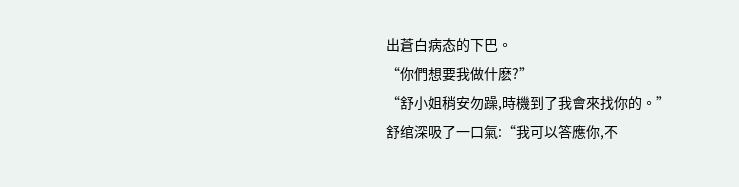出蒼白病态的下巴。
“你們想要我做什麽?”
“舒小姐稍安勿躁,時機到了我會來找你的。”
舒绾深吸了一口氣:“我可以答應你,不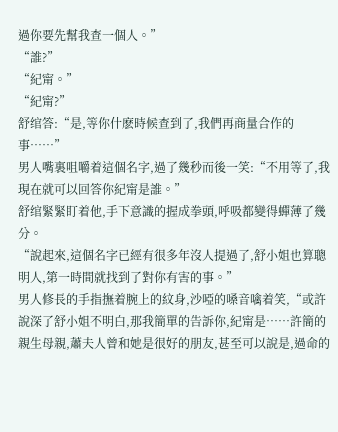過你要先幫我查一個人。”
“誰?”
“紀甯。”
“紀甯?”
舒绾答:“是,等你什麽時候查到了,我們再商量合作的事……”
男人嘴裏咀嚼着這個名字,過了幾秒而後一笑:“不用等了,我現在就可以回答你紀甯是誰。”
舒绾緊緊盯着他,手下意識的握成拳頭,呼吸都變得蟬薄了幾分。
“說起來,這個名字已經有很多年沒人提過了,舒小姐也算聰明人,第一時間就找到了對你有害的事。”
男人修長的手指撫着腕上的紋身,沙啞的嗓音噙着笑,“或許說深了舒小姐不明白,那我簡單的告訴你,紀甯是……許簡的親生母親,蕭夫人曾和她是很好的朋友,甚至可以說是,過命的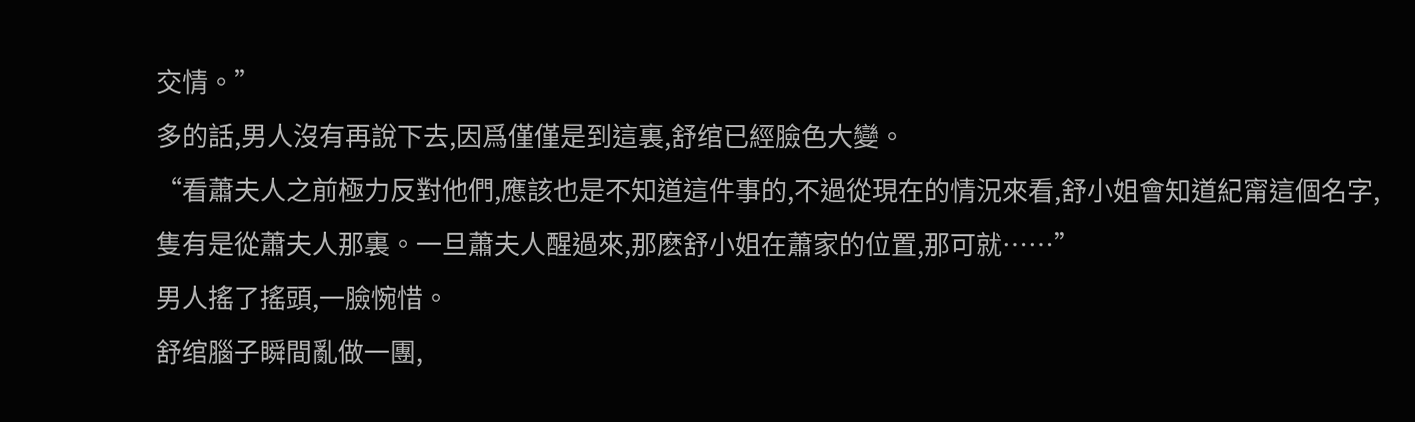交情。”
多的話,男人沒有再說下去,因爲僅僅是到這裏,舒绾已經臉色大變。
“看蕭夫人之前極力反對他們,應該也是不知道這件事的,不過從現在的情況來看,舒小姐會知道紀甯這個名字,隻有是從蕭夫人那裏。一旦蕭夫人醒過來,那麽舒小姐在蕭家的位置,那可就……”
男人搖了搖頭,一臉惋惜。
舒绾腦子瞬間亂做一團,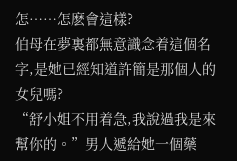怎……怎麽會這樣?
伯母在夢裏都無意識念着這個名字,是她已經知道許簡是那個人的女兒嗎?
“舒小姐不用着急,我說過我是來幫你的。”男人遞給她一個藥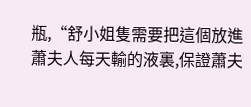瓶,“舒小姐隻需要把這個放進蕭夫人每天輸的液裏,保證蕭夫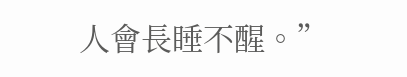人會長睡不醒。”